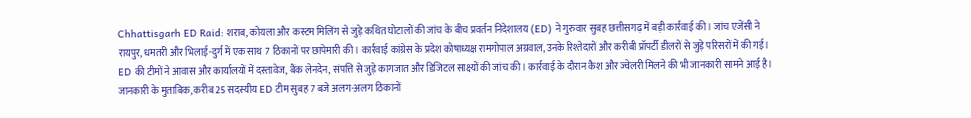Chhattisgarh ED Raid: शराब, कोयला और कस्टम मिलिंग से जुड़े कथित घोटालों की जांच के बीच प्रवर्तन निदेशालय (ED) ने गुरुवार सुबह छत्तीसगढ़ में बड़ी कार्रवाई की। जांच एजेंसी ने रायपुर, धमतरी और भिलाई-दुर्ग में एक साथ 7 ठिकानों पर छापेमारी की। कार्रवाई कांग्रेस के प्रदेश कोषाध्यक्ष रामगोपाल अग्रवाल, उनके रिश्तेदारों और करीबी प्रॉपर्टी डीलरों से जुड़े परिसरों में की गई। ED की टीमों ने आवास और कार्यालयों में दस्तावेज, बैंक लेनदेन, संपत्ति से जुड़े कागजात और डिजिटल साक्ष्यों की जांच की। कार्रवाई के दौरान कैश और ज्वेलरी मिलने की भी जानकारी सामने आई है।
जानकारी के मुताबिक, करीब 25 सदस्यीय ED टीम सुबह 7 बजे अलग-अलग ठिकानों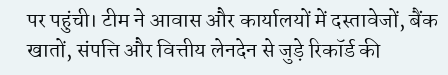पर पहुंची। टीम ने आवास और कार्यालयों में दस्तावेजों, बैंक खातों, संपत्ति और वित्तीय लेनदेन से जुड़े रिकॉर्ड की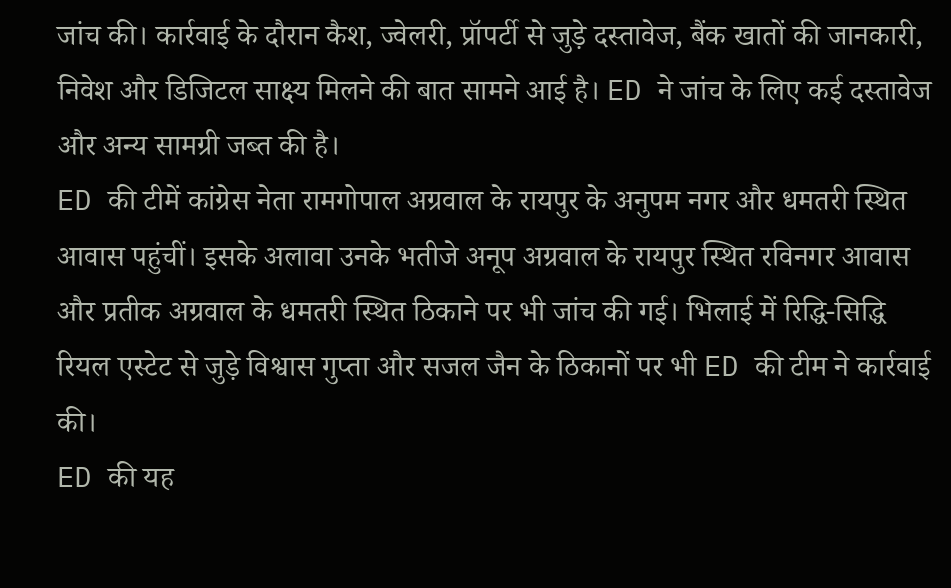जांच की। कार्रवाई के दौरान कैश, ज्वेलरी, प्रॉपर्टी से जुड़े दस्तावेज, बैंक खातों की जानकारी, निवेश और डिजिटल साक्ष्य मिलने की बात सामने आई है। ED ने जांच के लिए कई दस्तावेज और अन्य सामग्री जब्त की है।
ED की टीमें कांग्रेस नेता रामगोपाल अग्रवाल के रायपुर के अनुपम नगर और धमतरी स्थित आवास पहुंचीं। इसके अलावा उनके भतीजे अनूप अग्रवाल के रायपुर स्थित रविनगर आवास और प्रतीक अग्रवाल के धमतरी स्थित ठिकाने पर भी जांच की गई। भिलाई में रिद्धि-सिद्धि रियल एस्टेट से जुड़े विश्वास गुप्ता और सजल जैन के ठिकानों पर भी ED की टीम ने कार्रवाई की।
ED की यह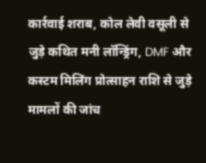कार्रवाई शराब, कोल लेवी वसूली से जुड़े कथित मनी लॉन्ड्रिंग, DMF और कस्टम मिलिंग प्रोत्साहन राशि से जुड़े मामलों की जांच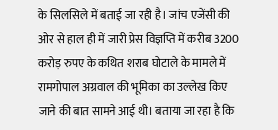के सिलसिले में बताई जा रही है। जांच एजेंसी की ओर से हाल ही में जारी प्रेस विज्ञप्ति में करीब 3200 करोड़ रुपए के कथित शराब घोटाले के मामले में रामगोपाल अग्रवाल की भूमिका का उल्लेख किए जाने की बात सामने आई थी। बताया जा रहा है कि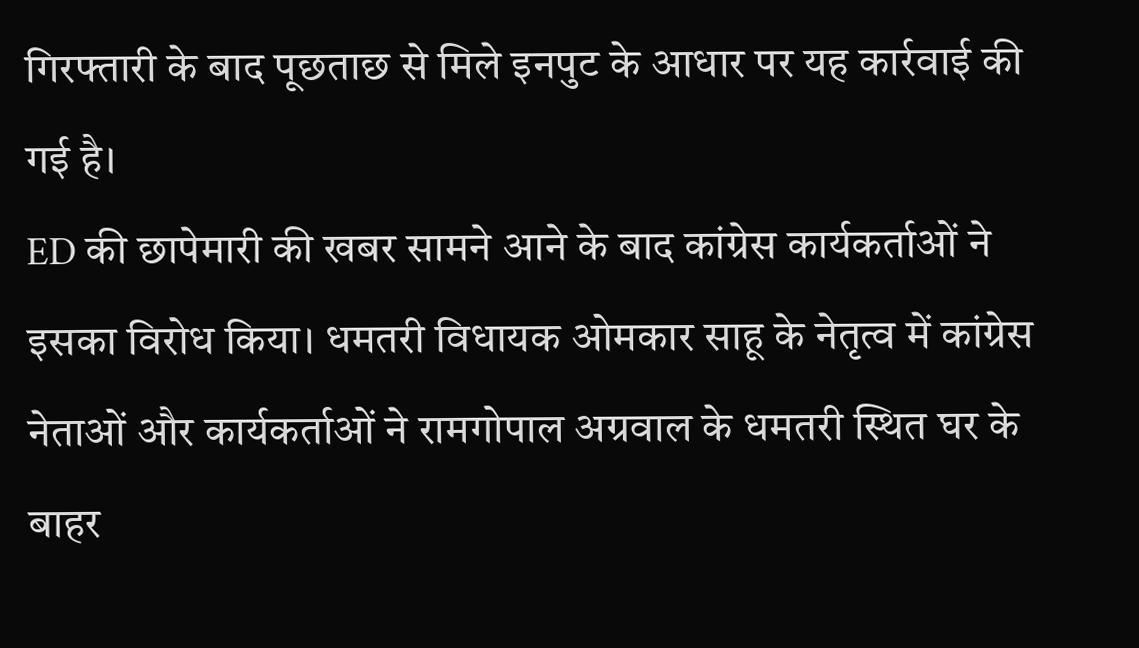गिरफ्तारी के बाद पूछताछ से मिले इनपुट के आधार पर यह कार्रवाई की गई है।
ED की छापेमारी की खबर सामने आने के बाद कांग्रेस कार्यकर्ताओं ने इसका विरोध किया। धमतरी विधायक ओमकार साहू के नेतृत्व में कांग्रेस नेताओं और कार्यकर्ताओं ने रामगोपाल अग्रवाल के धमतरी स्थित घर के बाहर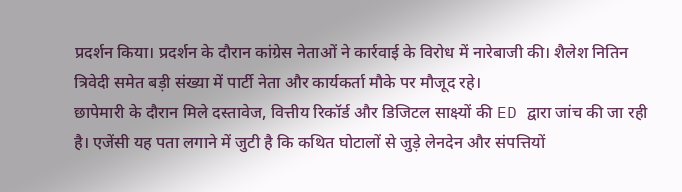प्रदर्शन किया। प्रदर्शन के दौरान कांग्रेस नेताओं ने कार्रवाई के विरोध में नारेबाजी की। शैलेश नितिन त्रिवेदी समेत बड़ी संख्या में पार्टी नेता और कार्यकर्ता मौके पर मौजूद रहे।
छापेमारी के दौरान मिले दस्तावेज, वित्तीय रिकॉर्ड और डिजिटल साक्ष्यों की ED द्वारा जांच की जा रही है। एजेंसी यह पता लगाने में जुटी है कि कथित घोटालों से जुड़े लेनदेन और संपत्तियों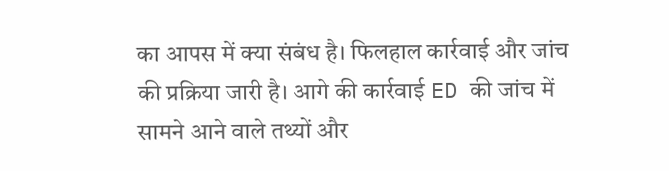का आपस में क्या संबंध है। फिलहाल कार्रवाई और जांच की प्रक्रिया जारी है। आगे की कार्रवाई ED की जांच में सामने आने वाले तथ्यों और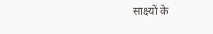साक्ष्यों के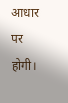आधार पर होगी।